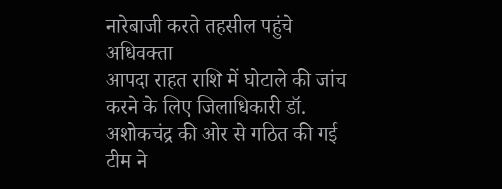नारेबाजी करते तहसील पहुंचे अधिवक्ता
आपदा राहत राशि में घोटाले की जांच करने के लिए जिलाधिकारी डॉ. अशोकचंद्र की ओर से गठित की गई टीम ने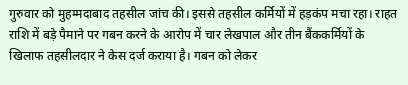गुरुवार को मुहम्मदाबाद तहसील जांच की। इससे तहसील कर्मियों में हड़कंप मचा रहा। राहत राशि में बड़े पैमाने पर गबन करने के आरोप में चार लेखपाल और तीन बैंककर्मियों के खिलाफ तहसीलदार ने केस दर्ज कराया है। गबन को लेकर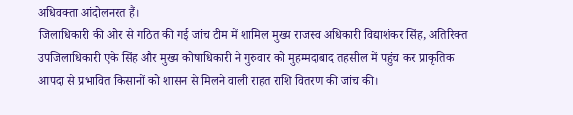अधिवक्ता आंदोलनरत हैं।
जिलाधिकारी की ओर से गठित की गई जांच टीम में शामिल मुख्य राजस्व अधिकारी विद्याशंकर सिंह, अतिरिक्त उपजिलाधिकारी एके सिंह और मुख्य कोषाधिकारी ने गुरुवार को मुहम्मदाबाद तहसील में पहुंच कर प्राकृतिक आपदा से प्रभावित किसानों को शासन से मिलने वाली राहत राशि वितरण की जांच की।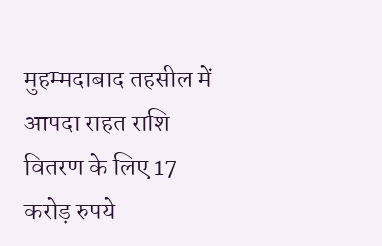मुहम्मदाबाद तहसील में आपदा राहत राशि वितरण के लिए 17 करोड़ रुपये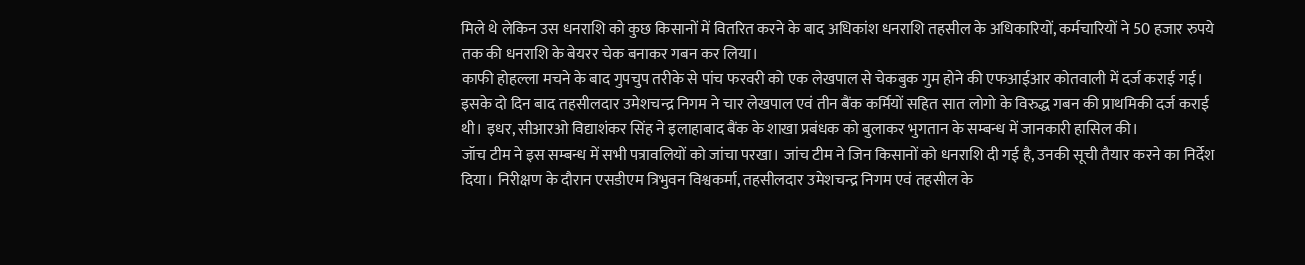मिले थे लेकिन उस धनराशि को कुछ किसानों में वितरित करने के बाद अधिकांश धनराशि तहसील के अधिकारियों, कर्मचारियों ने 50 हजार रुपये तक की धनराशि के बेयरर चेक बनाकर गबन कर लिया।
काफी होहल्ला मचने के बाद गुपचुप तरीके से पांच फरवरी को एक लेखपाल से चेकबुक गुम होने की एफआईआर कोतवाली में दर्ज कराई गई। इसके दो दिन बाद तहसीलदार उमेशचन्द्र निगम ने चार लेखपाल एवं तीन बैंक कर्मियों सहित सात लोगो के विरुद्ध गबन की प्राथमिकी दर्ज कराई थी। इधर, सीआरओ विद्याशंकर सिंह ने इलाहाबाद बैंक के शाखा प्रबंधक को बुलाकर भुगतान के सम्बन्ध में जानकारी हासिल की।
जॉच टीम ने इस सम्बन्ध में सभी पत्रावलियों को जांचा परखा। जांच टीम ने जिन किसानों को धनराशि दी गई है, उनकी सूची तैयार करने का निर्देश दिया। निरीक्षण के दौरान एसडीएम त्रिभुवन विश्वकर्मा, तहसीलदार उमेशचन्द्र निगम एवं तहसील के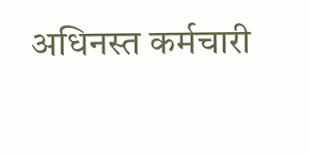अधिनस्त कर्मचारी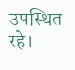उपस्थित रहे।